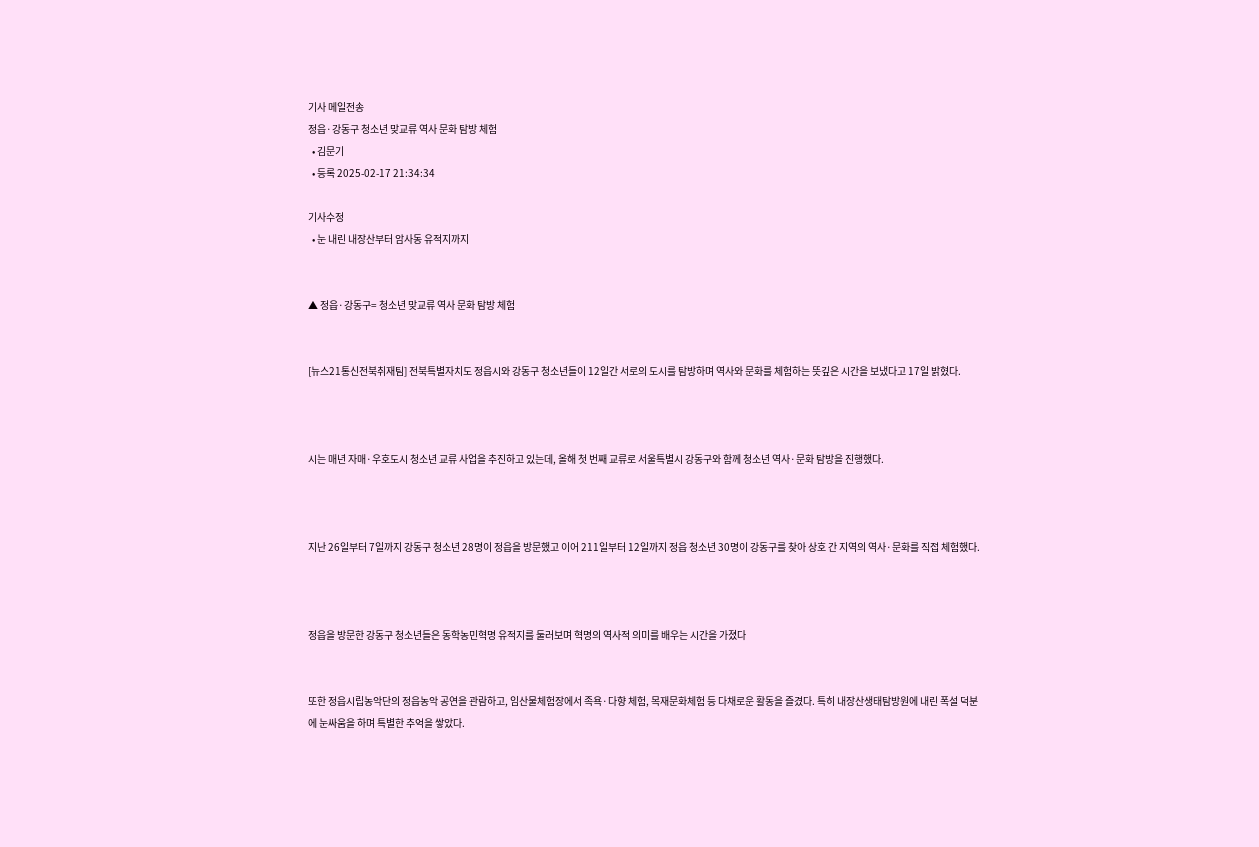기사 메일전송
정읍·강동구 청소년 맞교류 역사 문화 탐방 체험
  • 김문기
  • 등록 2025-02-17 21:34:34

기사수정
  • 눈 내린 내장산부터 암사동 유적지까지


▲ 정읍·강동구= 청소년 맞교류 역사 문화 탐방 체험


[뉴스21통신전북취재팀] 전북특별자치도 정읍시와 강동구 청소년들이 12일간 서로의 도시를 탐방하며 역사와 문화를 체험하는 뜻깊은 시간을 보냈다고 17일 밝혔다.



시는 매년 자매·우호도시 청소년 교류 사업을 추진하고 있는데, 올해 첫 번째 교류로 서울특별시 강동구와 함께 청소년 역사·문화 탐방을 진행했다.



지난 26일부터 7일까지 강동구 청소년 28명이 정읍을 방문했고 이어 211일부터 12일까지 정읍 청소년 30명이 강동구를 찾아 상호 간 지역의 역사·문화를 직접 체험했다.



정읍을 방문한 강동구 청소년들은 동학농민혁명 유적지를 둘러보며 혁명의 역사적 의미를 배우는 시간을 가졌다


또한 정읍시립농악단의 정읍농악 공연을 관람하고, 임산물체험장에서 족욕·다향 체험, 목재문화체험 등 다채로운 활동을 즐겼다. 특히 내장산생태탐방원에 내린 폭설 덕분에 눈싸움을 하며 특별한 추억을 쌓았다.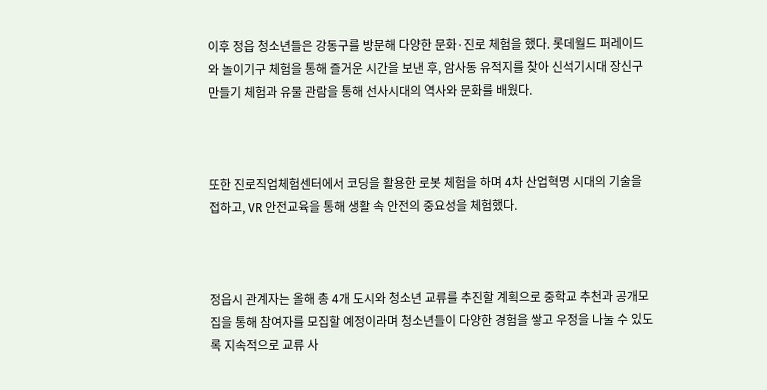이후 정읍 청소년들은 강동구를 방문해 다양한 문화·진로 체험을 했다. 롯데월드 퍼레이드와 놀이기구 체험을 통해 즐거운 시간을 보낸 후, 암사동 유적지를 찾아 신석기시대 장신구 만들기 체험과 유물 관람을 통해 선사시대의 역사와 문화를 배웠다.



또한 진로직업체험센터에서 코딩을 활용한 로봇 체험을 하며 4차 산업혁명 시대의 기술을 접하고, VR 안전교육을 통해 생활 속 안전의 중요성을 체험했다.



정읍시 관계자는 올해 총 4개 도시와 청소년 교류를 추진할 계획으로 중학교 추천과 공개모집을 통해 참여자를 모집할 예정이라며 청소년들이 다양한 경험을 쌓고 우정을 나눌 수 있도록 지속적으로 교류 사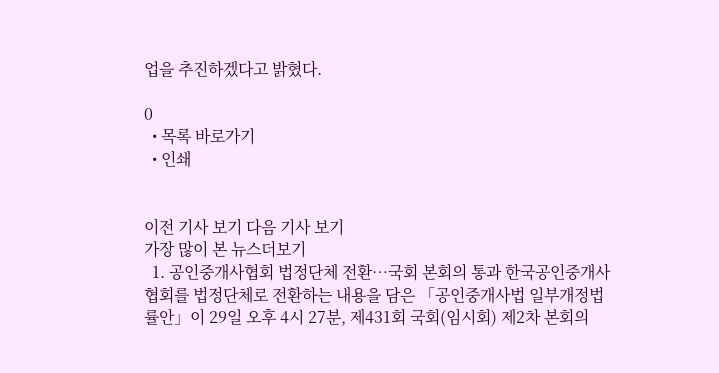업을 추진하겠다고 밝혔다.

0
  • 목록 바로가기
  • 인쇄


이전 기사 보기 다음 기사 보기
가장 많이 본 뉴스더보기
  1. 공인중개사협회 법정단체 전환…국회 본회의 통과 한국공인중개사협회를 법정단체로 전환하는 내용을 담은 「공인중개사법 일부개정법률안」이 29일 오후 4시 27분, 제431회 국회(임시회) 제2차 본회의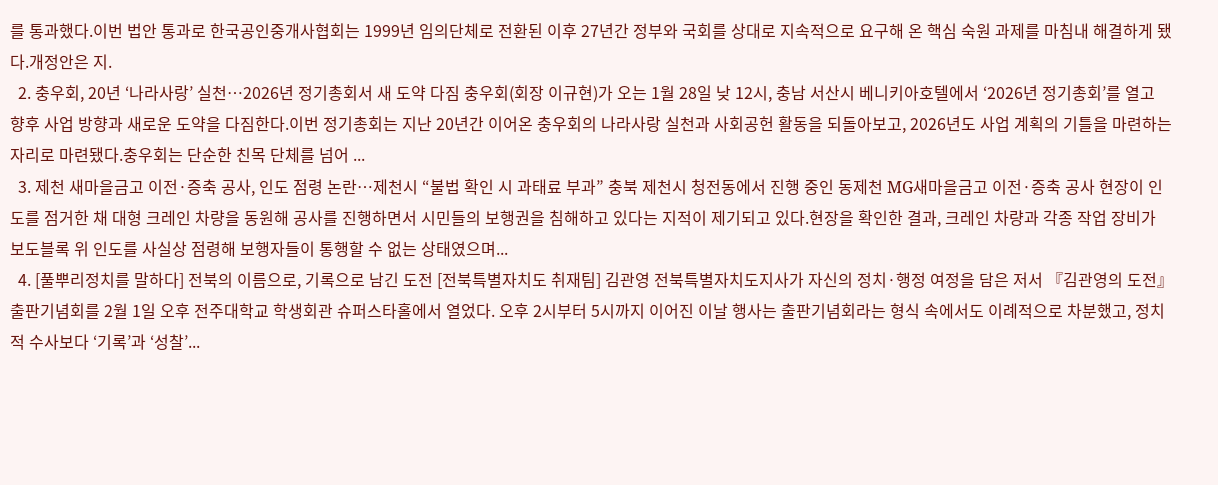를 통과했다.이번 법안 통과로 한국공인중개사협회는 1999년 임의단체로 전환된 이후 27년간 정부와 국회를 상대로 지속적으로 요구해 온 핵심 숙원 과제를 마침내 해결하게 됐다.개정안은 지.
  2. 충우회, 20년 ‘나라사랑’ 실천…2026년 정기총회서 새 도약 다짐 충우회(회장 이규현)가 오는 1월 28일 낮 12시, 충남 서산시 베니키아호텔에서 ‘2026년 정기총회’를 열고 향후 사업 방향과 새로운 도약을 다짐한다.이번 정기총회는 지난 20년간 이어온 충우회의 나라사랑 실천과 사회공헌 활동을 되돌아보고, 2026년도 사업 계획의 기틀을 마련하는 자리로 마련됐다.충우회는 단순한 친목 단체를 넘어 ...
  3. 제천 새마을금고 이전·증축 공사, 인도 점령 논란…제천시 “불법 확인 시 과태료 부과” 충북 제천시 청전동에서 진행 중인 동제천 MG새마을금고 이전·증축 공사 현장이 인도를 점거한 채 대형 크레인 차량을 동원해 공사를 진행하면서 시민들의 보행권을 침해하고 있다는 지적이 제기되고 있다.현장을 확인한 결과, 크레인 차량과 각종 작업 장비가 보도블록 위 인도를 사실상 점령해 보행자들이 통행할 수 없는 상태였으며...
  4. [풀뿌리정치를 말하다] 전북의 이름으로, 기록으로 남긴 도전 [전북특별자치도 취재팀] 김관영 전북특별자치도지사가 자신의 정치·행정 여정을 담은 저서 『김관영의 도전』 출판기념회를 2월 1일 오후 전주대학교 학생회관 슈퍼스타홀에서 열었다. 오후 2시부터 5시까지 이어진 이날 행사는 출판기념회라는 형식 속에서도 이례적으로 차분했고, 정치적 수사보다 ‘기록’과 ‘성찰’...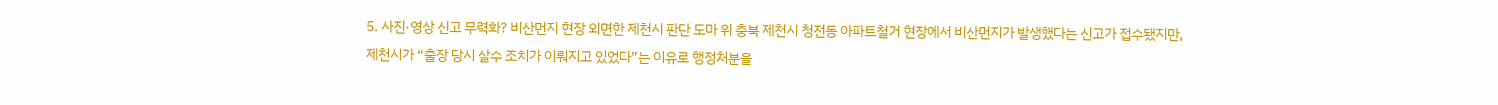5. 사진·영상 신고 무력화? 비산먼지 현장 외면한 제천시 판단 도마 위 충북 제천시 청전동 아파트철거 현장에서 비산먼지가 발생했다는 신고가 접수됐지만, 제천시가 “출장 당시 살수 조치가 이뤄지고 있었다”는 이유로 행정처분을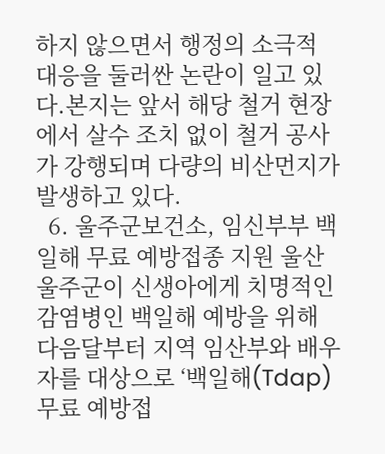하지 않으면서 행정의 소극적 대응을 둘러싼 논란이 일고 있다.본지는 앞서 해당 철거 현장에서 살수 조치 없이 철거 공사가 강행되며 다량의 비산먼지가 발생하고 있다.
  6. 울주군보건소, 임신부부 백일해 무료 예방접종 지원 울산 울주군이 신생아에게 치명적인 감염병인 백일해 예방을 위해 다음달부터 지역 임산부와 배우자를 대상으로 ‘백일해(Tdap) 무료 예방접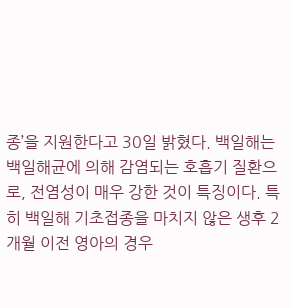종’을 지원한다고 30일 밝혔다. 백일해는 백일해균에 의해 감염되는 호흡기 질환으로, 전염성이 매우 강한 것이 특징이다. 특히 백일해 기초접종을 마치지 않은 생후 2개월 이전 영아의 경우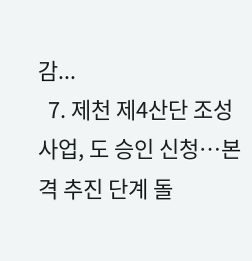감...
  7. 제천 제4산단 조성사업, 도 승인 신청…본격 추진 단계 돌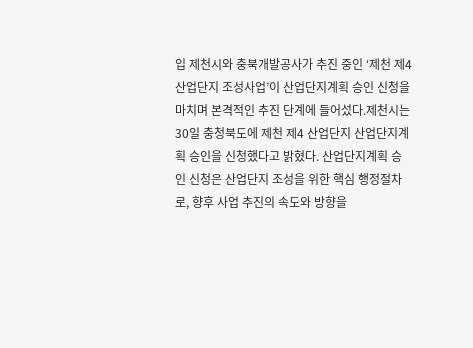입 제천시와 충북개발공사가 추진 중인 ‘제천 제4 산업단지 조성사업’이 산업단지계획 승인 신청을 마치며 본격적인 추진 단계에 들어섰다.제천시는 30일 충청북도에 제천 제4 산업단지 산업단지계획 승인을 신청했다고 밝혔다. 산업단지계획 승인 신청은 산업단지 조성을 위한 핵심 행정절차로, 향후 사업 추진의 속도와 방향을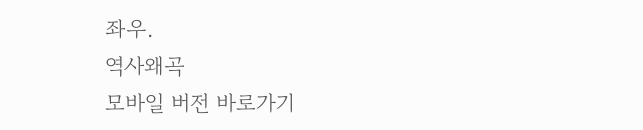좌우.
역사왜곡
모바일 버전 바로가기